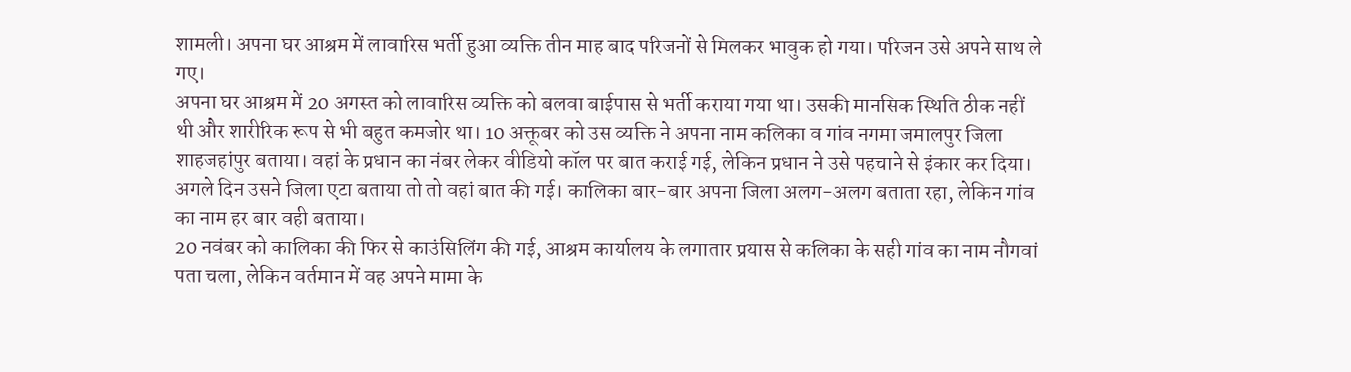शामली। अपना घर आश्रम में लावारिस भर्ती हुआ व्यक्ति तीन माह बाद परिजनों से मिलकर भावुक हो गया। परिजन उसे अपने साथ ले गए।
अपना घर आश्रम में 20 अगस्त को लावारिस व्यक्ति को बलवा बाईपास से भर्ती कराया गया था। उसकी मानसिक स्थिति ठीक नहीं थी और शारीरिक रूप से भी बहुत कमजोर था। 10 अक्तूबर को उस व्यक्ति ने अपना नाम कलिका व गांव नगमा जमालपुर जिला शाहजहांपुर बताया। वहां के प्रधान का नंबर लेकर वीडियो कॉल पर बात कराई गई, लेकिन प्रधान ने उसे पहचाने से इंकार कर दिया। अगले दिन उसने जिला एटा बताया तो तो वहां बात की गई। कालिका बार-बार अपना जिला अलग-अलग बताता रहा, लेकिन गांव का नाम हर बार वही बताया।
20 नवंबर को कालिका की फिर से काउंसिलिंग की गई, आश्रम कार्यालय के लगातार प्रयास से कलिका के सही गांव का नाम नौगवां पता चला, लेकिन वर्तमान में वह अपने मामा के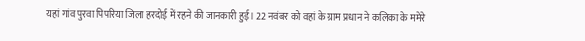यहां गांव पुरवा पिपरिया जिला हरदोई में रहने की जानकारी हुई। 22 नवंबर को वहां के ग्राम प्रधान ने कलिका के ममेरे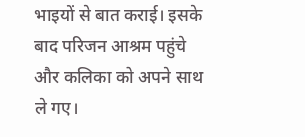भाइयों से बात कराई। इसके बाद परिजन आश्रम पहुंचे और कलिका को अपने साथ ले गए।